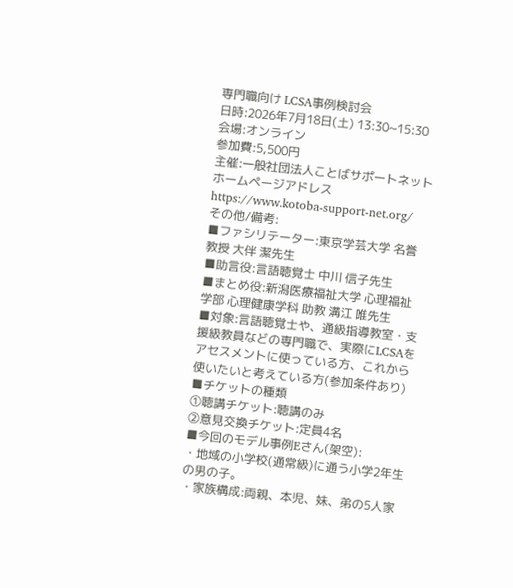専門職向け LCSA事例検討会
日時:2026年7月18日(土) 13:30~15:30
会場:オンライン
参加費:5,500円
主催:一般社団法人ことばサポートネット
ホームページアドレスhttps://www.kotoba-support-net.org/
その他/備考:
■ファシリテーター:東京学芸大学 名誉教授 大伴 潔先生
■助言役:言語聴覚士 中川 信子先生
■まとめ役:新潟医療福祉大学 心理福祉学部 心理健康学科 助教 溝江 唯先生
■対象:言語聴覚士や、通級指導教室・支援級教員などの専門職で、実際にLCSAをアセスメントに使っている方、これから使いたいと考えている方(参加条件あり)
■チケットの種類
①聴講チケット:聴講のみ
②意見交換チケット:定員4名
■今回のモデル事例Eさん(架空):
・地域の小学校(通常級)に通う小学2年生の男の子。
・家族構成:両親、本児、妹、弟の5人家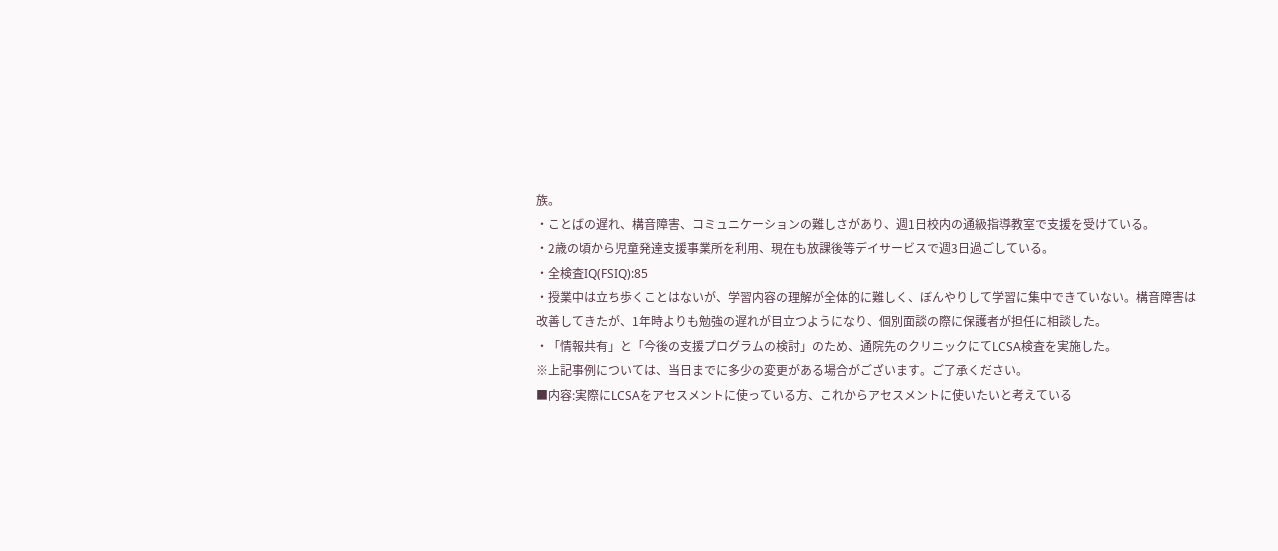族。
・ことばの遅れ、構音障害、コミュニケーションの難しさがあり、週1日校内の通級指導教室で支援を受けている。
・2歳の頃から児童発達支援事業所を利用、現在も放課後等デイサービスで週3日過ごしている。
・全検査IQ(FSIQ):85
・授業中は立ち歩くことはないが、学習内容の理解が全体的に難しく、ぼんやりして学習に集中できていない。構音障害は改善してきたが、1年時よりも勉強の遅れが目立つようになり、個別面談の際に保護者が担任に相談した。
・「情報共有」と「今後の支援プログラムの検討」のため、通院先のクリニックにてLCSA検査を実施した。
※上記事例については、当日までに多少の変更がある場合がございます。ご了承ください。
■内容:実際にLCSAをアセスメントに使っている方、これからアセスメントに使いたいと考えている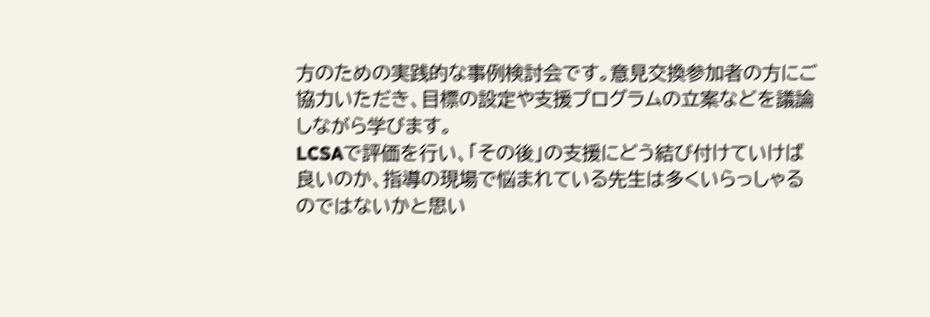方のための実践的な事例検討会です。意見交換参加者の方にご協力いただき、目標の設定や支援プログラムの立案などを議論しながら学びます。
LCSAで評価を行い、「その後」の支援にどう結び付けていけば良いのか、指導の現場で悩まれている先生は多くいらっしゃるのではないかと思い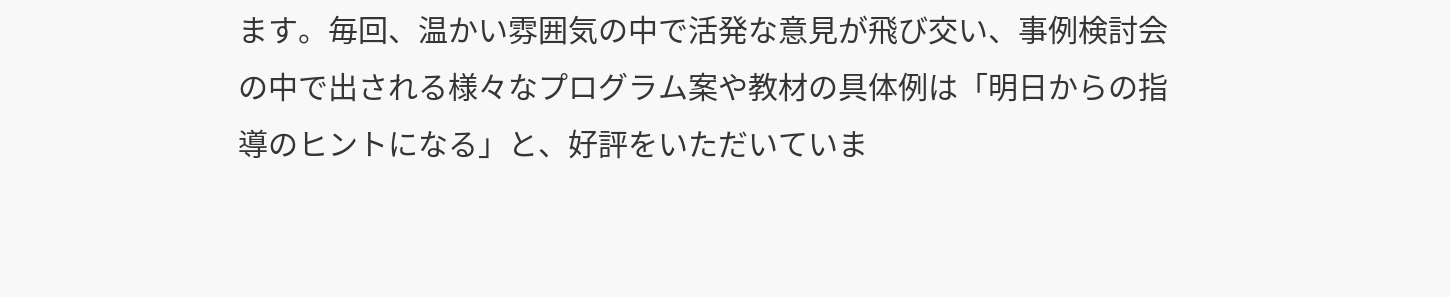ます。毎回、温かい雰囲気の中で活発な意見が飛び交い、事例検討会の中で出される様々なプログラム案や教材の具体例は「明日からの指導のヒントになる」と、好評をいただいていま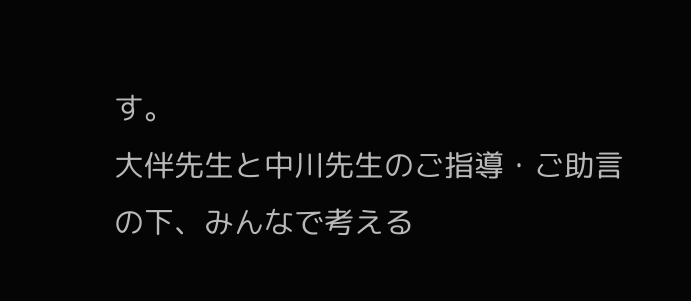す。
大伴先生と中川先生のご指導・ご助言の下、みんなで考える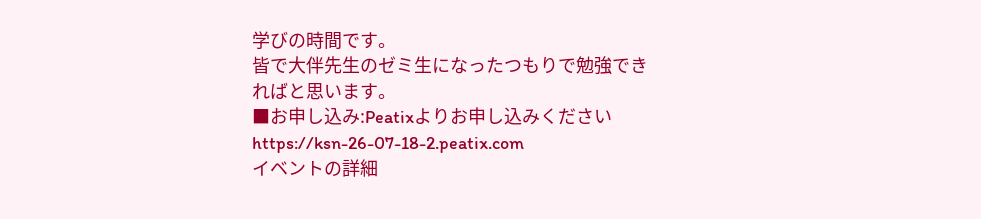学びの時間です。
皆で大伴先生のゼミ生になったつもりで勉強できればと思います。
■お申し込み:Peatixよりお申し込みください
https://ksn-26-07-18-2.peatix.com
イベントの詳細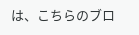は、こちらのブロ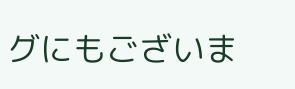グにもございま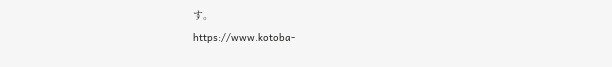す。
https://www.kotoba-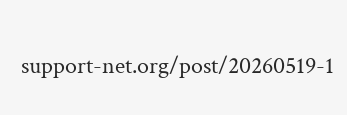support-net.org/post/20260519-1